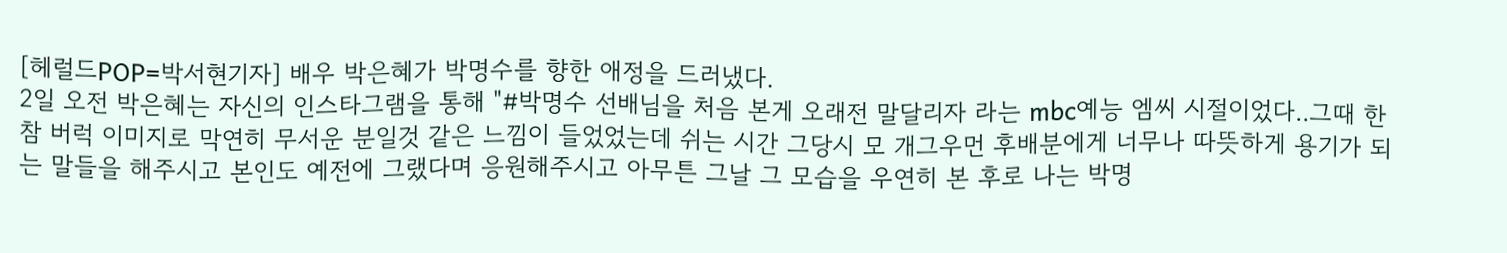[헤럴드POP=박서현기자] 배우 박은혜가 박명수를 향한 애정을 드러냈다.
2일 오전 박은혜는 자신의 인스타그램을 통해 "#박명수 선배님을 처음 본게 오래전 말달리자 라는 mbc예능 엠씨 시절이었다..그때 한참 버럭 이미지로 막연히 무서운 분일것 같은 느낌이 들었었는데 쉬는 시간 그당시 모 개그우먼 후배분에게 너무나 따뜻하게 용기가 되는 말들을 해주시고 본인도 예전에 그랬다며 응원해주시고 아무튼 그날 그 모습을 우연히 본 후로 나는 박명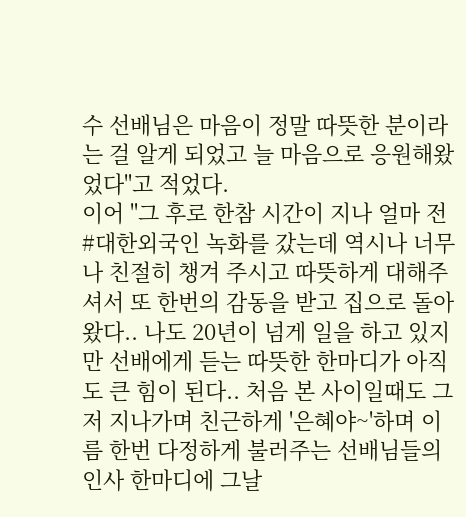수 선배님은 마음이 정말 따뜻한 분이라는 걸 알게 되었고 늘 마음으로 응원해왔었다"고 적었다.
이어 "그 후로 한참 시간이 지나 얼마 전 #대한외국인 녹화를 갔는데 역시나 너무나 친절히 챙겨 주시고 따뜻하게 대해주셔서 또 한번의 감동을 받고 집으로 돌아왔다.. 나도 20년이 넘게 일을 하고 있지만 선배에게 듣는 따뜻한 한마디가 아직도 큰 힘이 된다.. 처음 본 사이일때도 그저 지나가며 친근하게 '은혜야~'하며 이름 한번 다정하게 불러주는 선배님들의 인사 한마디에 그날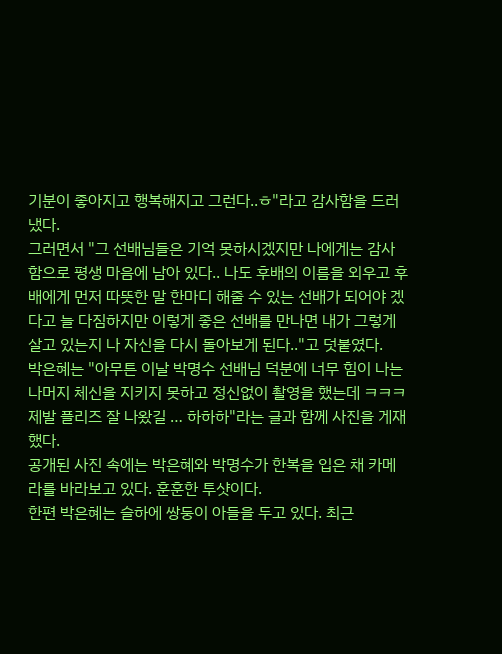기분이 좋아지고 행복해지고 그런다..ㅎ"라고 감사함을 드러냈다.
그러면서 "그 선배님들은 기억 못하시겠지만 나에게는 감사함으로 평생 마음에 남아 있다.. 나도 후배의 이름을 외우고 후배에게 먼저 따뜻한 말 한마디 해줄 수 있는 선배가 되어야 겠다고 늘 다짐하지만 이렇게 좋은 선배를 만나면 내가 그렇게 살고 있는지 나 자신을 다시 돌아보게 된다.."고 덧붙였다.
박은혜는 "아무튼 이날 박명수 선배님 덕분에 너무 힘이 나는 나머지 체신을 지키지 못하고 정신없이 촬영을 했는데 ㅋㅋㅋ 제발 플리즈 잘 나왔길 … 하하하"라는 글과 함께 사진을 게재했다.
공개된 사진 속에는 박은혜와 박명수가 한복을 입은 채 카메라를 바라보고 있다. 훈훈한 투샷이다.
한편 박은혜는 슬하에 쌍둥이 아들을 두고 있다. 최근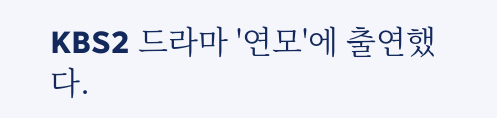KBS2 드라마 '연모'에 출연했다.